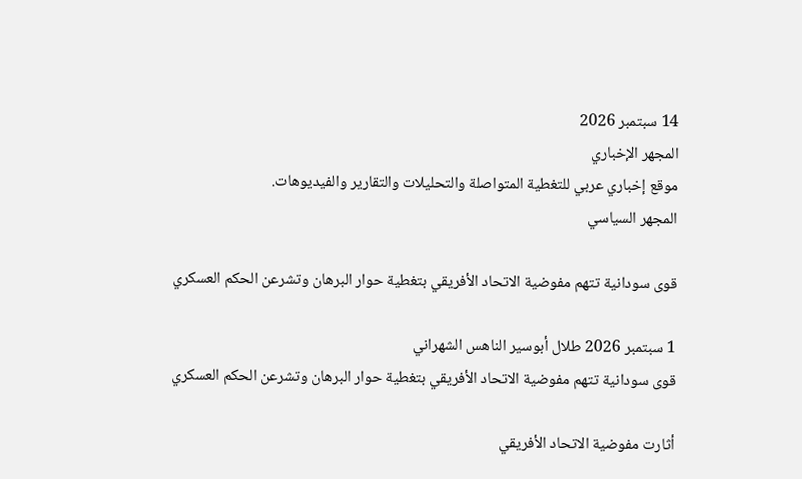14 سبتمبر 2026
المجهر الإخباري
موقع إخباري عربي للتغطية المتواصلة والتحليلات والتقارير والفيديوهات.
المجهر السياسي

قوى سودانية تتهم مفوضية الاتحاد الأفريقي بتغطية حوار البرهان وتشرعن الحكم العسكري

1 سبتمبر 2026 طلال أبوسير الناهس الشهراني
قوى سودانية تتهم مفوضية الاتحاد الأفريقي بتغطية حوار البرهان وتشرعن الحكم العسكري

أثارت مفوضية الاتحاد الأفريقي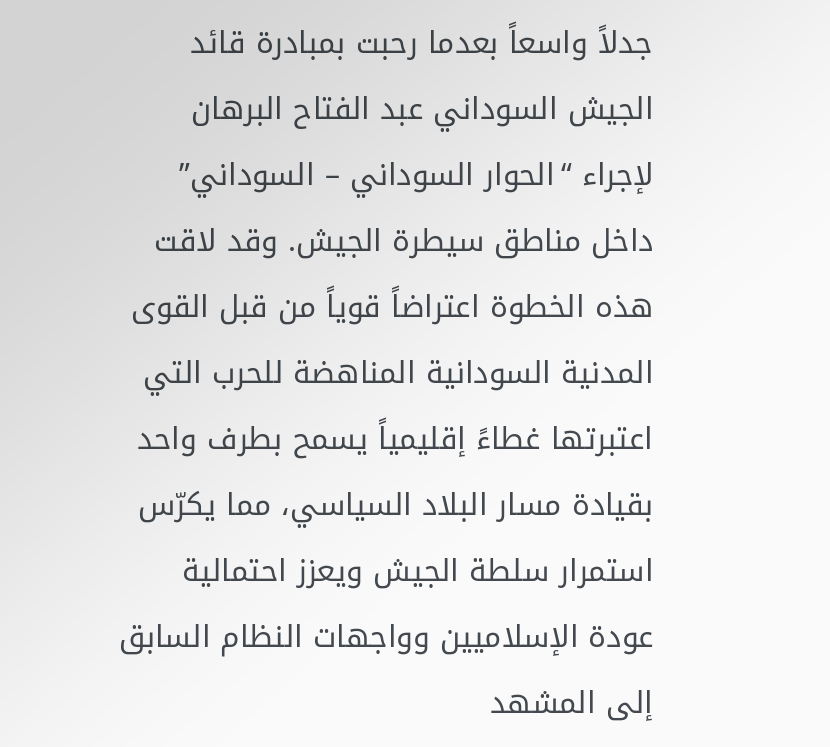جدلاً واسعاً بعدما رحبت بمبادرة قائد الجيش السوداني عبد الفتاح البرهان لإجراء “الحوار السوداني – السوداني” داخل مناطق سيطرة الجيش. وقد لاقت هذه الخطوة اعتراضاً قوياً من قبل القوى المدنية السودانية المناهضة للحرب التي اعتبرتها غطاءً إقليمياً يسمح بطرف واحد بقيادة مسار البلاد السياسي، مما يكرّس استمرار سلطة الجيش ويعزز احتمالية عودة الإسلاميين وواجهات النظام السابق إلى المشهد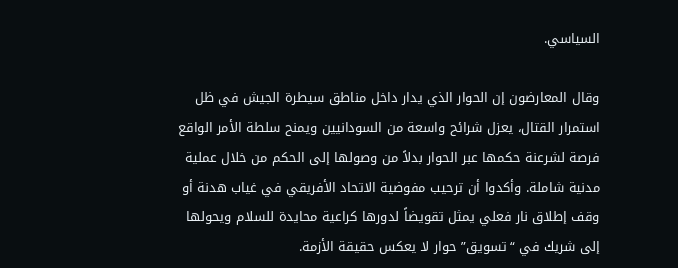السياسي.

وقال المعارضون إن الحوار الذي يدار داخل مناطق سيطرة الجيش في ظل استمرار القتال، يعزل شرائح واسعة من السودانيين ويمنح سلطة الأمر الواقع فرصة لشرعنة حكمها عبر الحوار بدلاً من وصولها إلى الحكم من خلال عملية مدنية شاملة. وأكدوا أن ترحيب مفوضية الاتحاد الأفريقي في غياب هدنة أو وقف إطلاق نار فعلي يمثل تقويضاً لدورها كراعية محايدة للسلام ويحولها إلى شريك في “تسويق” حوار لا يعكس حقيقة الأزمة.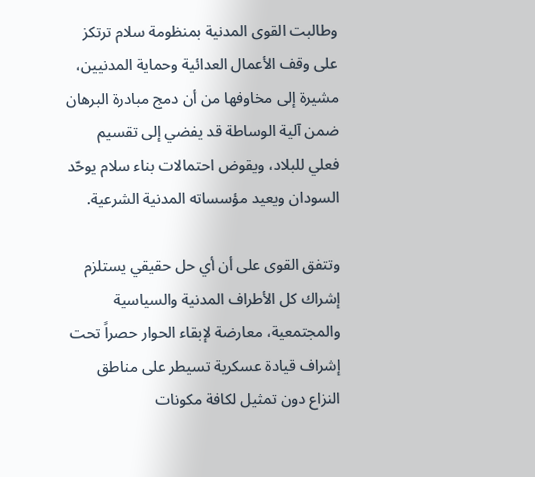وطالبت القوى المدنية بمنظومة سلام ترتكز على وقف الأعمال العدائية وحماية المدنيين، مشيرة إلى مخاوفها من أن دمج مبادرة البرهان ضمن آلية الوساطة قد يفضي إلى تقسيم فعلي للبلاد، ويقوض احتمالات بناء سلام يوحّد السودان ويعيد مؤسساته المدنية الشرعية.

وتتفق القوى على أن أي حل حقيقي يستلزم إشراك كل الأطراف المدنية والسياسية والمجتمعية، معارضة لإبقاء الحوار حصراً تحت إشراف قيادة عسكرية تسيطر على مناطق النزاع دون تمثيل لكافة مكونات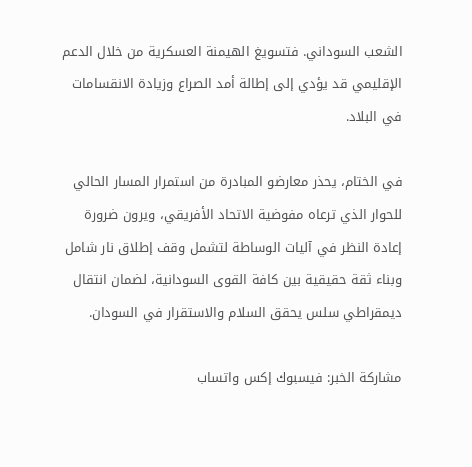الشعب السوداني. فتسويغ الهيمنة العسكرية من خلال الدعم الإقليمي قد يؤدي إلى إطالة أمد الصراع وزيادة الانقسامات في البلاد.

في الختام، يحذر معارضو المبادرة من استمرار المسار الحالي للحوار الذي ترعاه مفوضية الاتحاد الأفريقي، ويرون ضرورة إعادة النظر في آليات الوساطة لتشمل وقف إطلاق نار شامل وبناء ثقة حقيقية بين كافة القوى السودانية، لضمان انتقال ديمقراطي سلس يحقق السلام والاستقرار في السودان.

مشاركة الخبر: فيسبوك إكس واتساب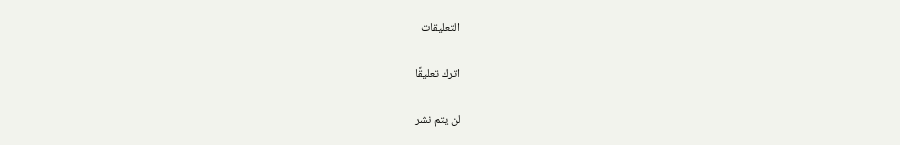التعليقات

اترك تعليقًا

لن يتم نشر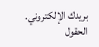بريدك الإلكتروني. الحقول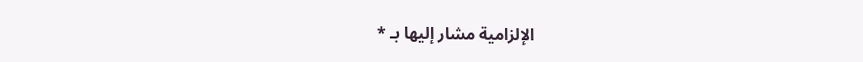الإلزامية مشار إليها بـ *